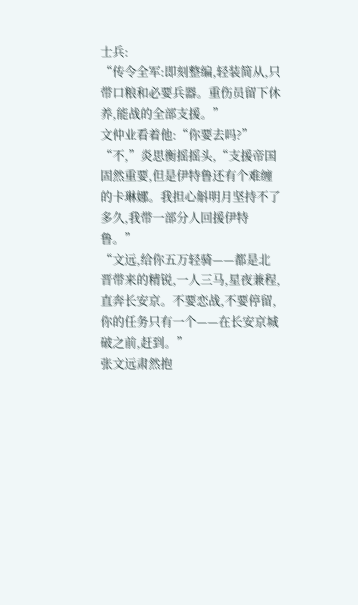士兵:
“传令全军:即刻整编,轻装简从,只带口粮和必要兵器。重伤员留下休养,能战的全部支援。”
文仲业看着他:“你要去吗?”
“不,”炎思衡摇摇头,“支援帝国固然重要,但是伊特鲁还有个难缠的卡琳娜。我担心斛明月坚持不了多久,我带一部分人回援伊特鲁。”
“文远,给你五万轻骑——都是北晋带来的精锐,一人三马,星夜兼程,直奔长安京。不要恋战,不要停留,你的任务只有一个——在长安京城破之前,赶到。”
张文远肃然抱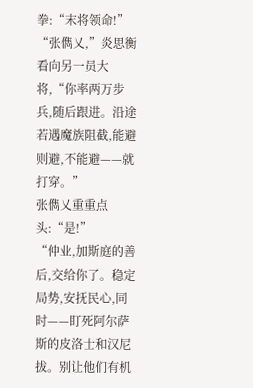拳:“末将领命!”
“张儁乂,”炎思衡看向另一员大将,“你率两万步兵,随后跟进。沿途若遇魔族阻截,能避则避,不能避——就打穿。”
张儁乂重重点头:“是!”
“仲业,加斯庭的善后,交给你了。稳定局势,安抚民心,同时——盯死阿尔萨斯的皮洛士和汉尼拔。别让他们有机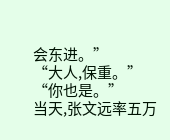会东进。”
“大人,保重。”
“你也是。”
当天,张文远率五万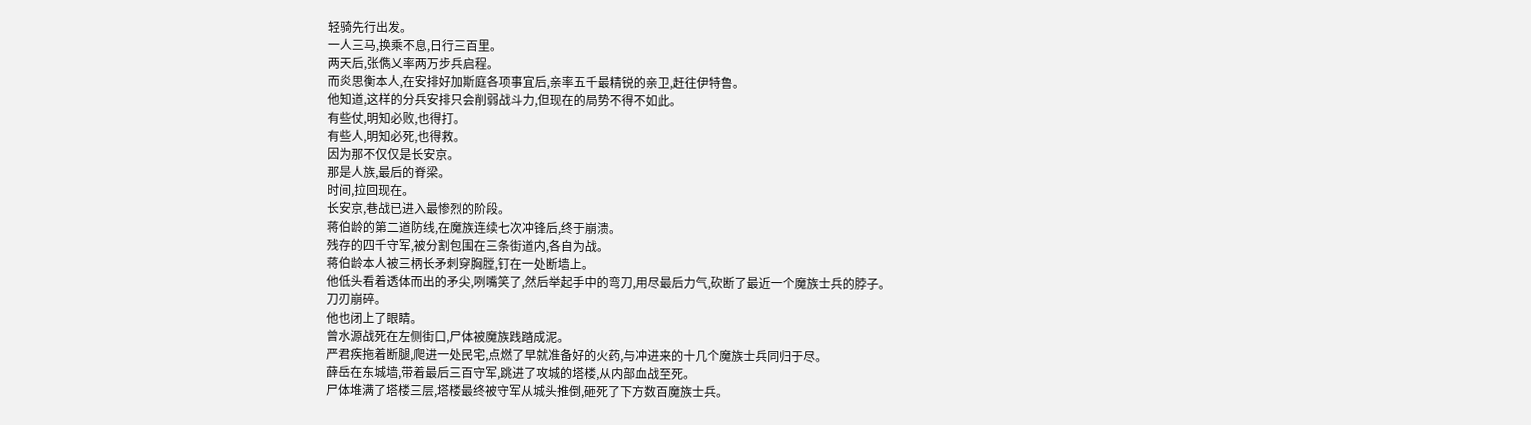轻骑先行出发。
一人三马,换乘不息,日行三百里。
两天后,张儁乂率两万步兵启程。
而炎思衡本人,在安排好加斯庭各项事宜后,亲率五千最精锐的亲卫,赶往伊特鲁。
他知道,这样的分兵安排只会削弱战斗力,但现在的局势不得不如此。
有些仗,明知必败,也得打。
有些人,明知必死,也得救。
因为那不仅仅是长安京。
那是人族,最后的脊梁。
时间,拉回现在。
长安京,巷战已进入最惨烈的阶段。
蒋伯龄的第二道防线,在魔族连续七次冲锋后,终于崩溃。
残存的四千守军,被分割包围在三条街道内,各自为战。
蒋伯龄本人被三柄长矛刺穿胸膛,钉在一处断墙上。
他低头看着透体而出的矛尖,咧嘴笑了,然后举起手中的弯刀,用尽最后力气,砍断了最近一个魔族士兵的脖子。
刀刃崩碎。
他也闭上了眼睛。
曾水源战死在左侧街口,尸体被魔族践踏成泥。
严君疾拖着断腿,爬进一处民宅,点燃了早就准备好的火药,与冲进来的十几个魔族士兵同归于尽。
薛岳在东城墙,带着最后三百守军,跳进了攻城的塔楼,从内部血战至死。
尸体堆满了塔楼三层,塔楼最终被守军从城头推倒,砸死了下方数百魔族士兵。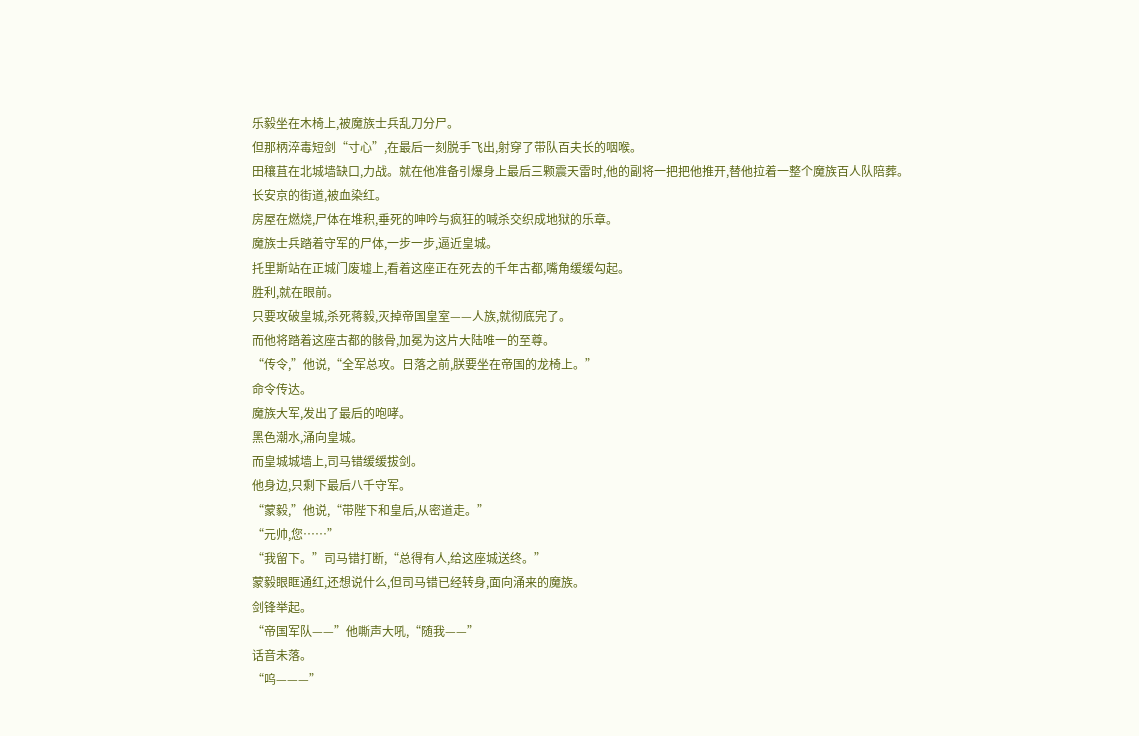乐毅坐在木椅上,被魔族士兵乱刀分尸。
但那柄淬毒短剑“寸心”,在最后一刻脱手飞出,射穿了带队百夫长的咽喉。
田穰苴在北城墙缺口,力战。就在他准备引爆身上最后三颗震天雷时,他的副将一把把他推开,替他拉着一整个魔族百人队陪葬。
长安京的街道,被血染红。
房屋在燃烧,尸体在堆积,垂死的呻吟与疯狂的喊杀交织成地狱的乐章。
魔族士兵踏着守军的尸体,一步一步,逼近皇城。
托里斯站在正城门废墟上,看着这座正在死去的千年古都,嘴角缓缓勾起。
胜利,就在眼前。
只要攻破皇城,杀死蒋毅,灭掉帝国皇室——人族,就彻底完了。
而他将踏着这座古都的骸骨,加冕为这片大陆唯一的至尊。
“传令,”他说,“全军总攻。日落之前,朕要坐在帝国的龙椅上。”
命令传达。
魔族大军,发出了最后的咆哮。
黑色潮水,涌向皇城。
而皇城城墙上,司马错缓缓拔剑。
他身边,只剩下最后八千守军。
“蒙毅,”他说,“带陛下和皇后,从密道走。”
“元帅,您……”
“我留下。”司马错打断,“总得有人,给这座城送终。”
蒙毅眼眶通红,还想说什么,但司马错已经转身,面向涌来的魔族。
剑锋举起。
“帝国军队——”他嘶声大吼,“随我——”
话音未落。
“呜———”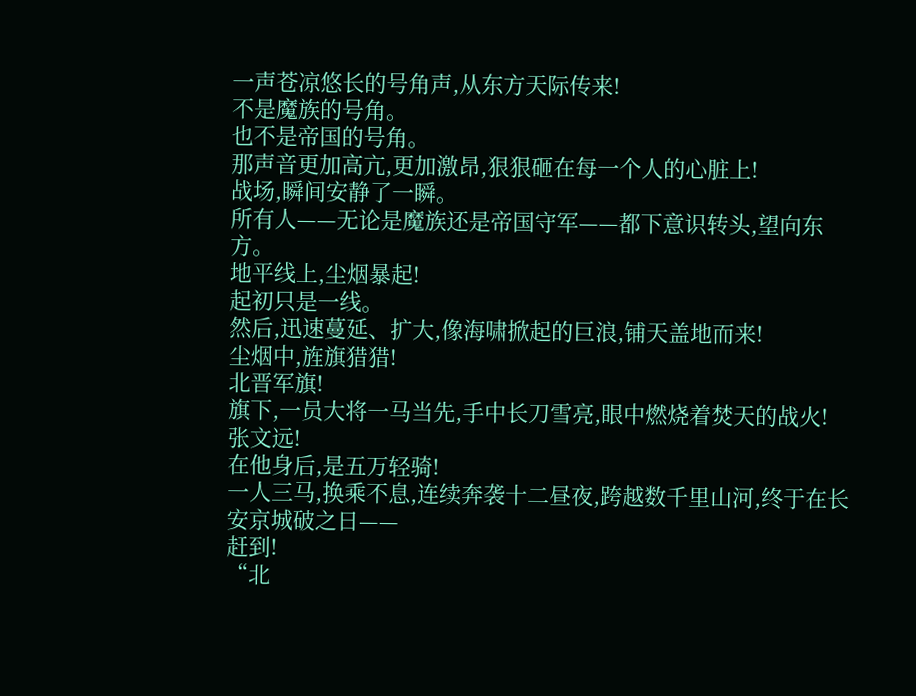一声苍凉悠长的号角声,从东方天际传来!
不是魔族的号角。
也不是帝国的号角。
那声音更加高亢,更加激昂,狠狠砸在每一个人的心脏上!
战场,瞬间安静了一瞬。
所有人——无论是魔族还是帝国守军——都下意识转头,望向东方。
地平线上,尘烟暴起!
起初只是一线。
然后,迅速蔓延、扩大,像海啸掀起的巨浪,铺天盖地而来!
尘烟中,旌旗猎猎!
北晋军旗!
旗下,一员大将一马当先,手中长刀雪亮,眼中燃烧着焚天的战火!
张文远!
在他身后,是五万轻骑!
一人三马,换乘不息,连续奔袭十二昼夜,跨越数千里山河,终于在长安京城破之日——
赶到!
“北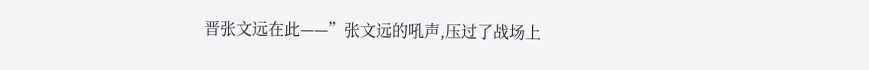晋张文远在此——”张文远的吼声,压过了战场上